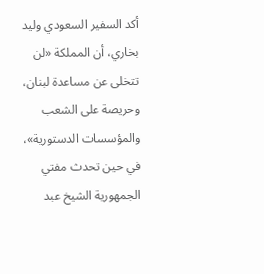أكد السفير السعودي وليد بخاري، أن المملكة «لن تتخلى عن مساعدة لبنان، وحريصة على الشعب والمؤسسات الدستورية»، في حين تحدث مفتي الجمهورية الشيخ عبد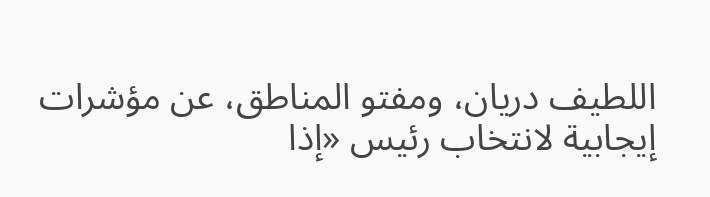اللطيف دريان، ومفتو المناطق، عن مؤشرات إيجابية لانتخاب رئيس «إذا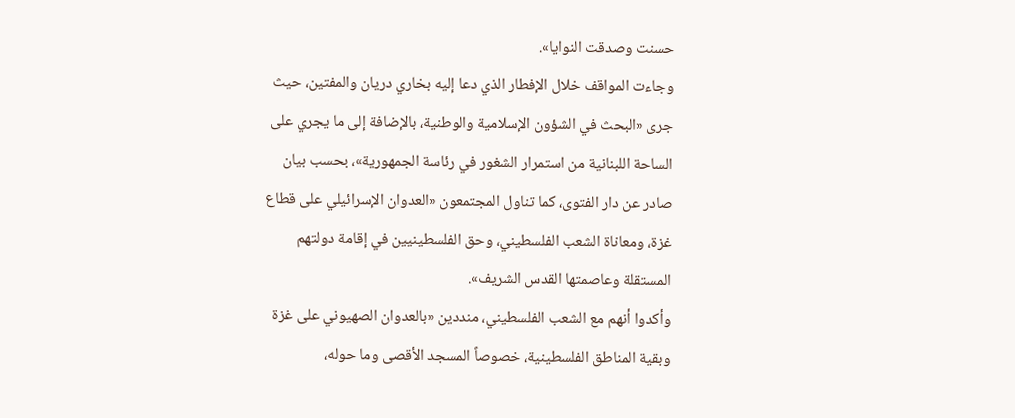حسنت وصدقت النوايا».
وجاءت المواقف خلال الإفطار الذي دعا إليه بخاري دريان والمفتين، حيث جرى «البحث في الشؤون الإسلامية والوطنية، بالإضافة إلى ما يجري على الساحة اللبنانية من استمرار الشغور في رئاسة الجمهورية»، بحسب بيان صادر عن دار الفتوى، كما تناول المجتمعون «العدوان الإسرائيلي على قطاع غزة، ومعاناة الشعب الفلسطيني، وحق الفلسطينيين في إقامة دولتهم المستقلة وعاصمتها القدس الشريف».
وأكدوا أنهم مع الشعب الفلسطيني، منددين «بالعدوان الصهيوني على غزة وبقية المناطق الفلسطينية، خصوصاً المسجد الأقصى وما حوله،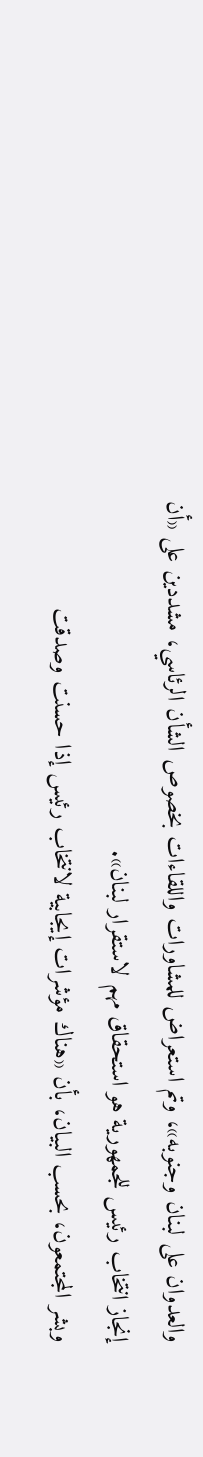والعدوان على لبنان وجنوبه»، وتم استعراض للمشاورات واللقاءات بخصوص الشأن الرئاسي، مشددين على «أن إنجاز انتخاب رئيس للجمهورية هو استحقاق مهم لاستقرار لبنان».
وبشر المجتمعون، بحسب البيان، بأن «هناك مؤشرات إيجابية لانتخاب رئيس إذا حسنت وصدقت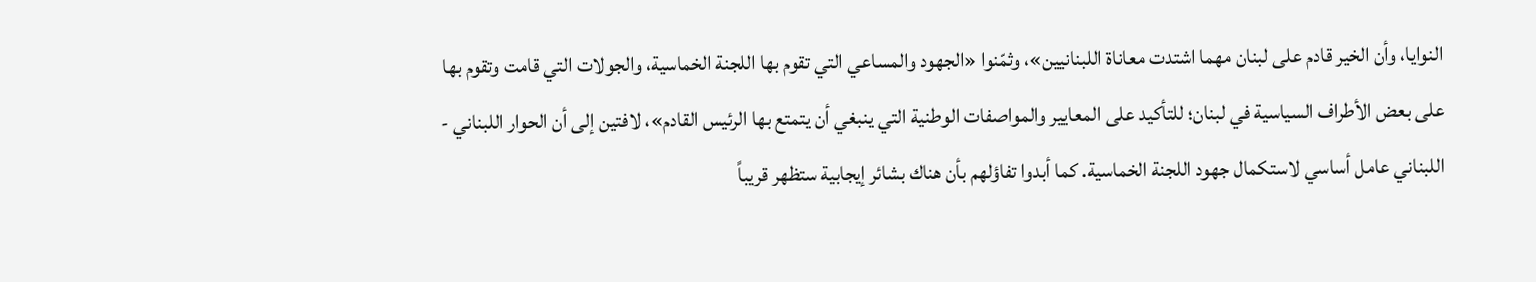النوايا، وأن الخير قادم على لبنان مهما اشتدت معاناة اللبنانيين»، وثمّنوا «الجهود والمساعي التي تقوم بها اللجنة الخماسية، والجولات التي قامت وتقوم بها على بعض الأطراف السياسية في لبنان؛ للتأكيد على المعايير والمواصفات الوطنية التي ينبغي أن يتمتع بها الرئيس القادم»، لافتين إلى أن الحوار اللبناني - اللبناني عامل أساسي لاستكمال جهود اللجنة الخماسية. كما أبدوا تفاؤلهم بأن هناك بشائر إيجابية ستظهر قريباً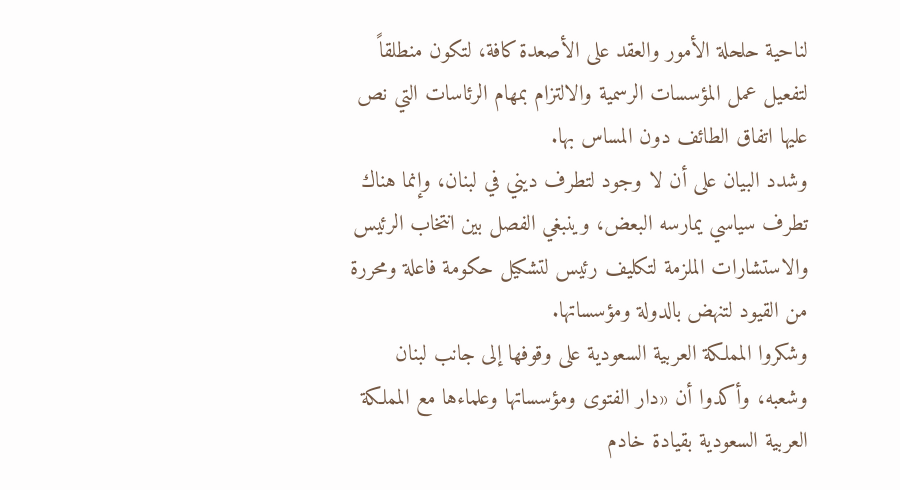لناحية حلحلة الأمور والعقد على الأصعدة كافة، لتكون منطلقاً لتفعيل عمل المؤسسات الرسمية والالتزام بمهام الرئاسات التي نص عليها اتفاق الطائف دون المساس بها.
وشدد البيان على أن لا وجود لتطرف ديني في لبنان، وإنما هناك تطرف سياسي يمارسه البعض، وينبغي الفصل بين انتخاب الرئيس والاستشارات الملزمة لتكليف رئيس لتشكيل حكومة فاعلة ومحررة من القيود لتنهض بالدولة ومؤسساتها.
وشكروا المملكة العربية السعودية على وقوفها إلى جانب لبنان وشعبه، وأكدوا أن «دار الفتوى ومؤسساتها وعلماءها مع المملكة العربية السعودية بقيادة خادم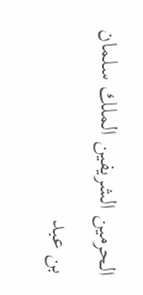الحرمين الشريفين الملك سلمان بن عبد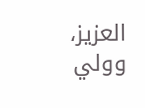العزيز، وولي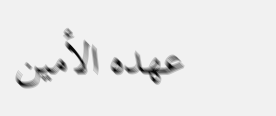عهده الأمين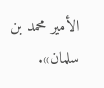الأمير محمد بن سلمان».